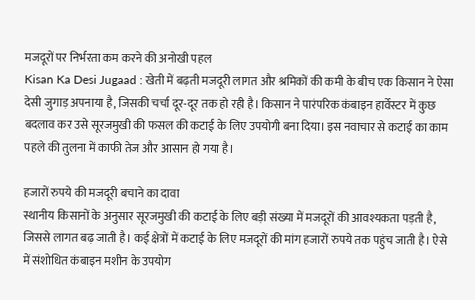मजदूरों पर निर्भरता कम करने की अनोखी पहल
Kisan Ka Desi Jugaad : खेती में बढ़ती मजदूरी लागत और श्रमिकों की कमी के बीच एक किसान ने ऐसा देसी जुगाड़ अपनाया है, जिसकी चर्चा दूर-दूर तक हो रही है। किसान ने पारंपरिक कंबाइन हार्वेस्टर में कुछ बदलाव कर उसे सूरजमुखी की फसल की कटाई के लिए उपयोगी बना दिया। इस नवाचार से कटाई का काम पहले की तुलना में काफी तेज और आसान हो गया है।

हजारों रुपये की मजदूरी बचाने का दावा
स्थानीय किसानों के अनुसार सूरजमुखी की कटाई के लिए बड़ी संख्या में मजदूरों की आवश्यकता पड़ती है, जिससे लागत बढ़ जाती है। कई क्षेत्रों में कटाई के लिए मजदूरों की मांग हजारों रुपये तक पहुंच जाती है। ऐसे में संशोधित कंबाइन मशीन के उपयोग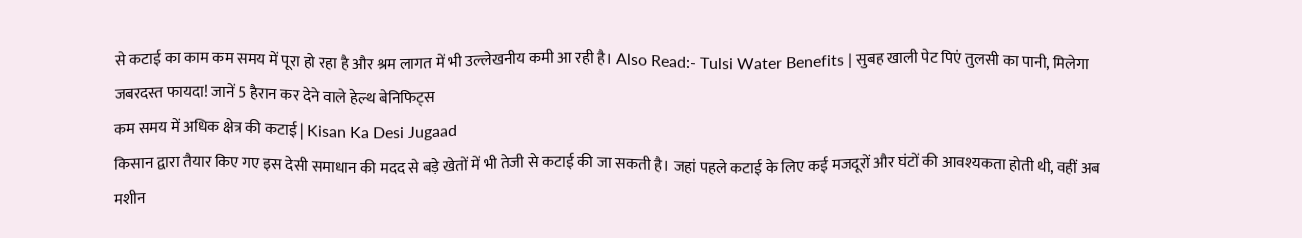से कटाई का काम कम समय में पूरा हो रहा है और श्रम लागत में भी उल्लेखनीय कमी आ रही है। Also Read:- Tulsi Water Benefits | सुबह खाली पेट पिएं तुलसी का पानी, मिलेगा जबरदस्त फायदा! जानें 5 हैरान कर देने वाले हेल्थ बेनिफिट्स
कम समय में अधिक क्षेत्र की कटाई | Kisan Ka Desi Jugaad
किसान द्वारा तैयार किए गए इस देसी समाधान की मदद से बड़े खेतों में भी तेजी से कटाई की जा सकती है। जहां पहले कटाई के लिए कई मजदूरों और घंटों की आवश्यकता होती थी, वहीं अब मशीन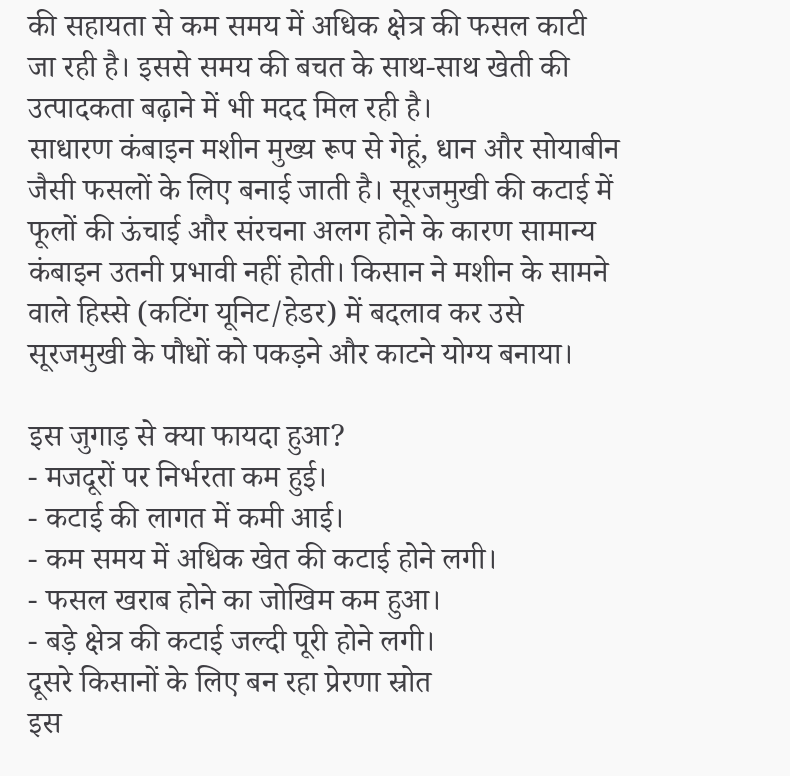की सहायता से कम समय में अधिक क्षेत्र की फसल काटी जा रही है। इससे समय की बचत के साथ-साथ खेती की उत्पादकता बढ़ाने में भी मदद मिल रही है।
साधारण कंबाइन मशीन मुख्य रूप से गेहूं, धान और सोयाबीन जैसी फसलों के लिए बनाई जाती है। सूरजमुखी की कटाई में फूलों की ऊंचाई और संरचना अलग होने के कारण सामान्य कंबाइन उतनी प्रभावी नहीं होती। किसान ने मशीन के सामने वाले हिस्से (कटिंग यूनिट/हेडर) में बदलाव कर उसे सूरजमुखी के पौधों को पकड़ने और काटने योग्य बनाया।

इस जुगाड़ से क्या फायदा हुआ?
- मजदूरों पर निर्भरता कम हुई।
- कटाई की लागत में कमी आई।
- कम समय में अधिक खेत की कटाई होने लगी।
- फसल खराब होने का जोखिम कम हुआ।
- बड़े क्षेत्र की कटाई जल्दी पूरी होने लगी।
दूसरे किसानों के लिए बन रहा प्रेरणा स्रोत
इस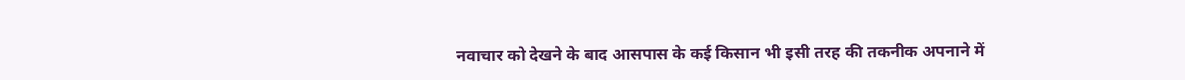नवाचार को देखने के बाद आसपास के कई किसान भी इसी तरह की तकनीक अपनाने में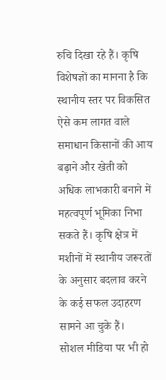रुचि दिखा रहे हैं। कृषि विशेषज्ञों का मानना है कि स्थानीय स्तर पर विकसित ऐसे कम लागत वाले समाधान किसानों की आय बढ़ाने और खेती को अधिक लाभकारी बनाने में महत्वपूर्ण भूमिका निभा सकते हैं। कृषि क्षेत्र में मशीनों में स्थानीय जरूरतों के अनुसार बदलाव करने के कई सफल उदाहरण सामने आ चुके हैं।
सोशल मीडिया पर भी हो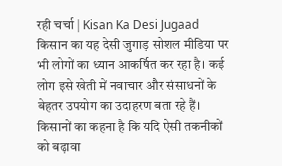रही चर्चा | Kisan Ka Desi Jugaad
किसान का यह देसी जुगाड़ सोशल मीडिया पर भी लोगों का ध्यान आकर्षित कर रहा है। कई लोग इसे खेती में नवाचार और संसाधनों के बेहतर उपयोग का उदाहरण बता रहे हैं। किसानों का कहना है कि यदि ऐसी तकनीकों को बढ़ावा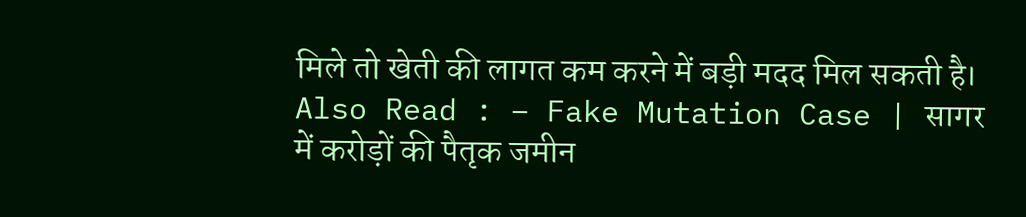मिले तो खेती की लागत कम करने में बड़ी मदद मिल सकती है। Also Read : – Fake Mutation Case | सागर में करोड़ों की पैतृक जमीन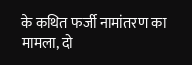के कथित फर्जी नामांतरण का मामला, दो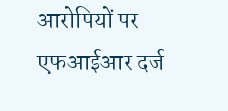आरोपियों पर एफआईआर दर्ज